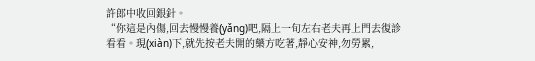許郎中收回銀針。
“你這是內傷,回去慢慢養(yǎng)吧,隔上一旬左右老夫再上門去復診看看。現(xiàn)下,就先按老夫開的藥方吃著,靜心安神,勿勞累,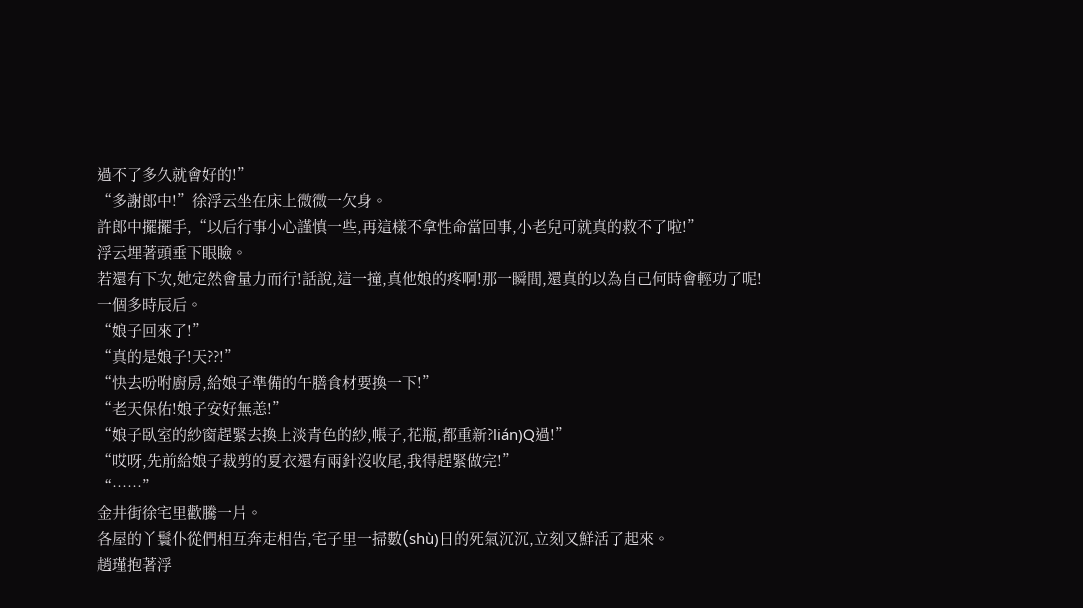過不了多久就會好的!”
“多謝郎中!”徐浮云坐在床上微微一欠身。
許郎中擺擺手,“以后行事小心謹慎一些,再這樣不拿性命當回事,小老兒可就真的救不了啦!”
浮云埋著頭垂下眼瞼。
若還有下次,她定然會量力而行!話說,這一撞,真他娘的疼啊!那一瞬間,還真的以為自己何時會輕功了呢!
一個多時辰后。
“娘子回來了!”
“真的是娘子!天??!”
“快去吩咐廚房,給娘子準備的午膳食材要換一下!”
“老天保佑!娘子安好無恙!”
“娘子臥室的紗窗趕緊去換上淡青色的紗,帳子,花瓶,都重新?lián)Q過!”
“哎呀,先前給娘子裁剪的夏衣還有兩針沒收尾,我得趕緊做完!”
“……”
金井街徐宅里歡騰一片。
各屋的丫鬟仆從們相互奔走相告,宅子里一掃數(shù)日的死氣沉沉,立刻又鮮活了起來。
趙瑾抱著浮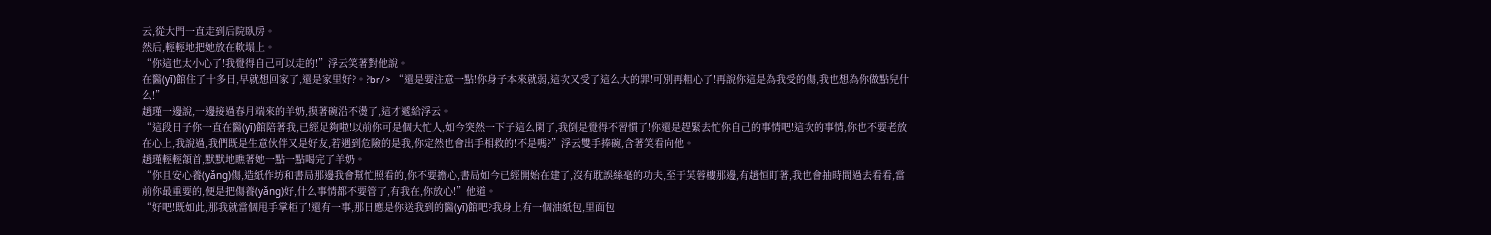云,從大門一直走到后院臥房。
然后,輕輕地把她放在軟塌上。
“你這也太小心了!我覺得自己可以走的!”浮云笑著對他說。
在醫(yī)館住了十多日,早就想回家了,還是家里好?。?br/> “還是要注意一點!你身子本來就弱,這次又受了這么大的罪!可別再粗心了!再說你這是為我受的傷,我也想為你做點兒什么!”
趙瑾一邊說,一邊接過春月端來的羊奶,摸著碗沿不燙了,這才遞給浮云。
“這段日子你一直在醫(yī)館陪著我,已經足夠啦!以前你可是個大忙人,如今突然一下子這么閑了,我倒是覺得不習慣了!你還是趕緊去忙你自己的事情吧!這次的事情,你也不要老放在心上,我說過,我們既是生意伙伴又是好友,若遇到危險的是我,你定然也會出手相救的!不是嗎?”浮云雙手捧碗,含著笑看向他。
趙瑾輕輕頷首,默默地瞧著她一點一點喝完了羊奶。
“你且安心養(yǎng)傷,造紙作坊和書局那邊我會幫忙照看的,你不要擔心,書局如今已經開始在建了,沒有耽誤絲毫的功夫,至于芙蓉樓那邊,有趙恒盯著,我也會抽時間過去看看,當前你最重要的,便是把傷養(yǎng)好,什么事情都不要管了,有我在,你放心!”他道。
“好吧!既如此,那我就當個甩手掌柜了!還有一事,那日應是你送我到的醫(yī)館吧?我身上有一個油紙包,里面包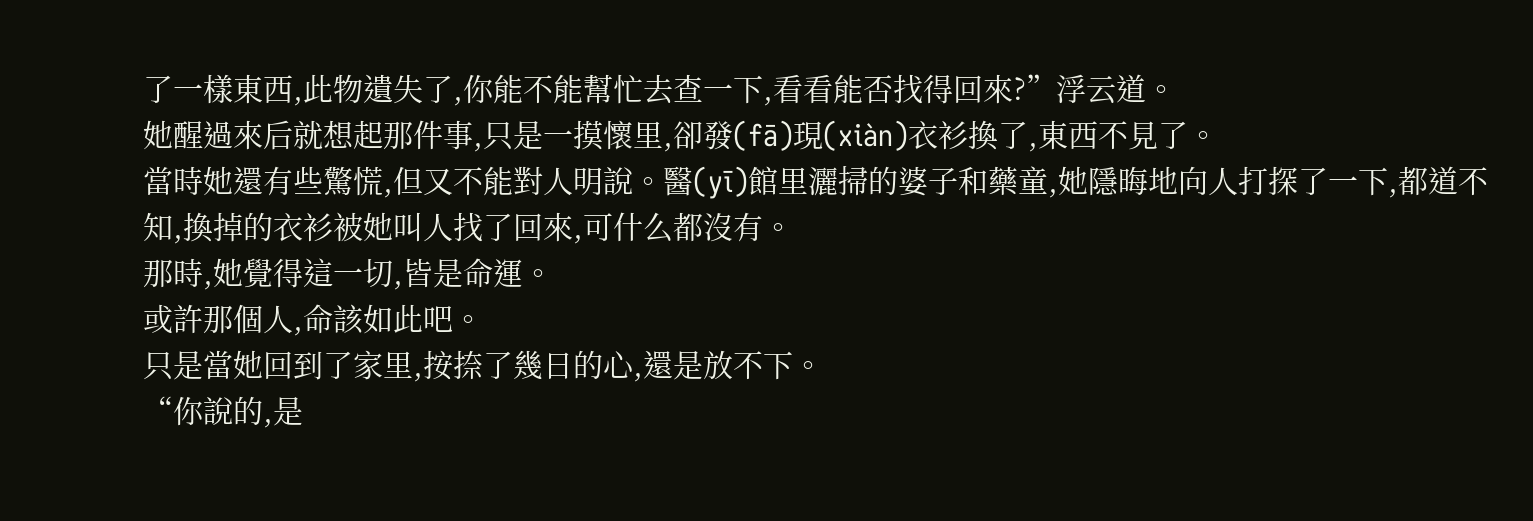了一樣東西,此物遺失了,你能不能幫忙去查一下,看看能否找得回來?”浮云道。
她醒過來后就想起那件事,只是一摸懷里,卻發(fā)現(xiàn)衣衫換了,東西不見了。
當時她還有些驚慌,但又不能對人明說。醫(yī)館里灑掃的婆子和藥童,她隱晦地向人打探了一下,都道不知,換掉的衣衫被她叫人找了回來,可什么都沒有。
那時,她覺得這一切,皆是命運。
或許那個人,命該如此吧。
只是當她回到了家里,按捺了幾日的心,還是放不下。
“你說的,是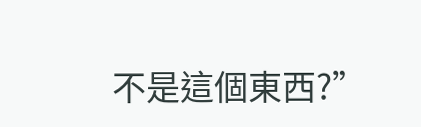不是這個東西?”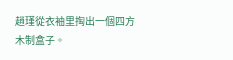趙瑾從衣袖里掏出一個四方木制盒子。